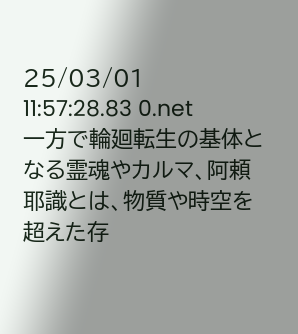25/03/01 11:57:28.83 0.net
一方で輪廻転生の基体となる霊魂やカルマ、阿頼耶識とは、物質や時空を超えた存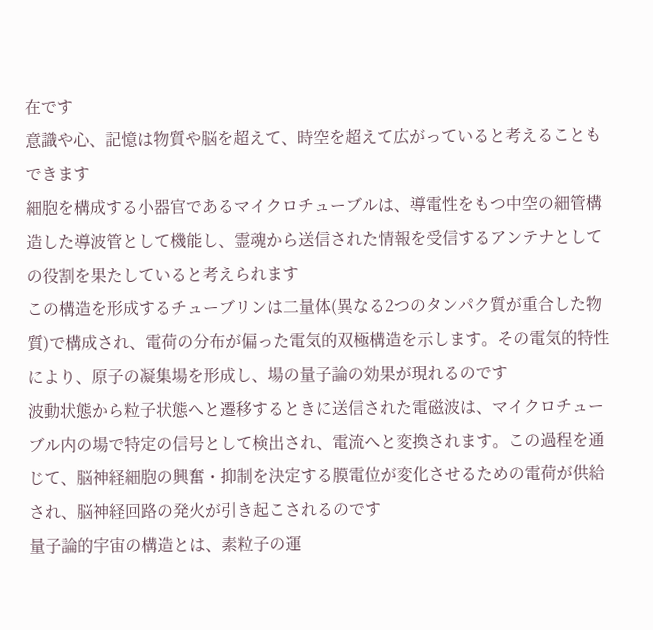在です
意識や心、記憶は物質や脳を超えて、時空を超えて広がっていると考えることもできます
細胞を構成する小器官であるマイクロチューブルは、導電性をもつ中空の細管構造した導波管として機能し、霊魂から送信された情報を受信するアンテナとしての役割を果たしていると考えられます
この構造を形成するチューブリンは二量体(異なる2つのタンパク質が重合した物質)で構成され、電荷の分布が偏った電気的双極構造を示します。その電気的特性により、原子の凝集場を形成し、場の量子論の効果が現れるのです
波動状態から粒子状態へと遷移するときに送信された電磁波は、マイクロチューブル内の場で特定の信号として検出され、電流へと変換されます。この過程を通じて、脳神経細胞の興奮・抑制を決定する膜電位が変化させるための電荷が供給され、脳神経回路の発火が引き起こされるのです
量子論的宇宙の構造とは、素粒子の運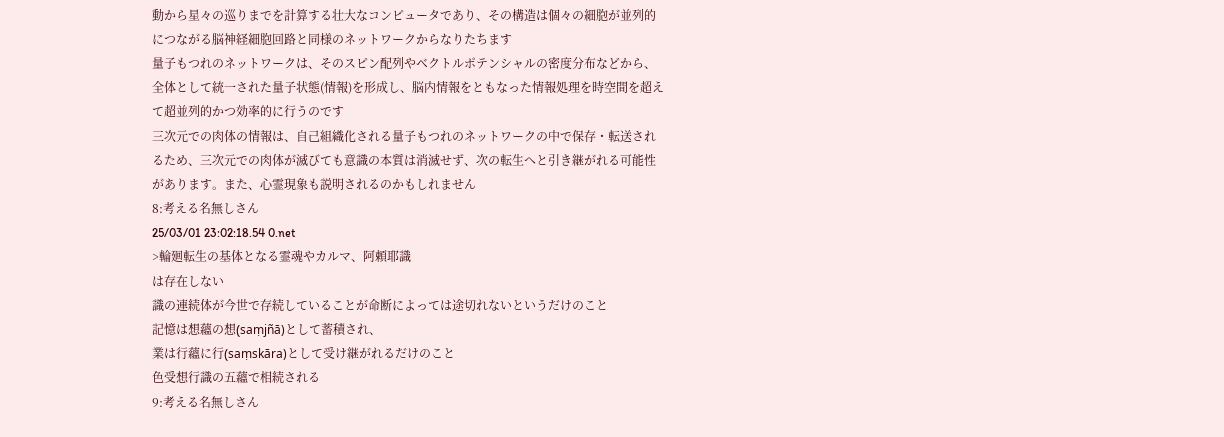動から星々の巡りまでを計算する壮大なコンピュータであり、その構造は個々の細胞が並列的につながる脳神経細胞回路と同様のネットワークからなりたちます
量子もつれのネットワークは、そのスピン配列やベクトルポテンシャルの密度分布などから、全体として統一された量子状態(情報)を形成し、脳内情報をともなった情報処理を時空間を超えて超並列的かつ効率的に行うのです
三次元での肉体の情報は、自己組織化される量子もつれのネットワークの中で保存・転送されるため、三次元での肉体が滅びても意識の本質は消滅せず、次の転生へと引き継がれる可能性があります。また、心霊現象も説明されるのかもしれません
8:考える名無しさん
25/03/01 23:02:18.54 0.net
>輪廻転生の基体となる霊魂やカルマ、阿頼耶識
は存在しない
識の連続体が今世で存続していることが命断によっては途切れないというだけのこと
記憶は想蘊の想(saṃjñā)として蓄積され、
業は行蘊に行(saṃskāra)として受け継がれるだけのこと
色受想行識の五蘊で相続される
9:考える名無しさん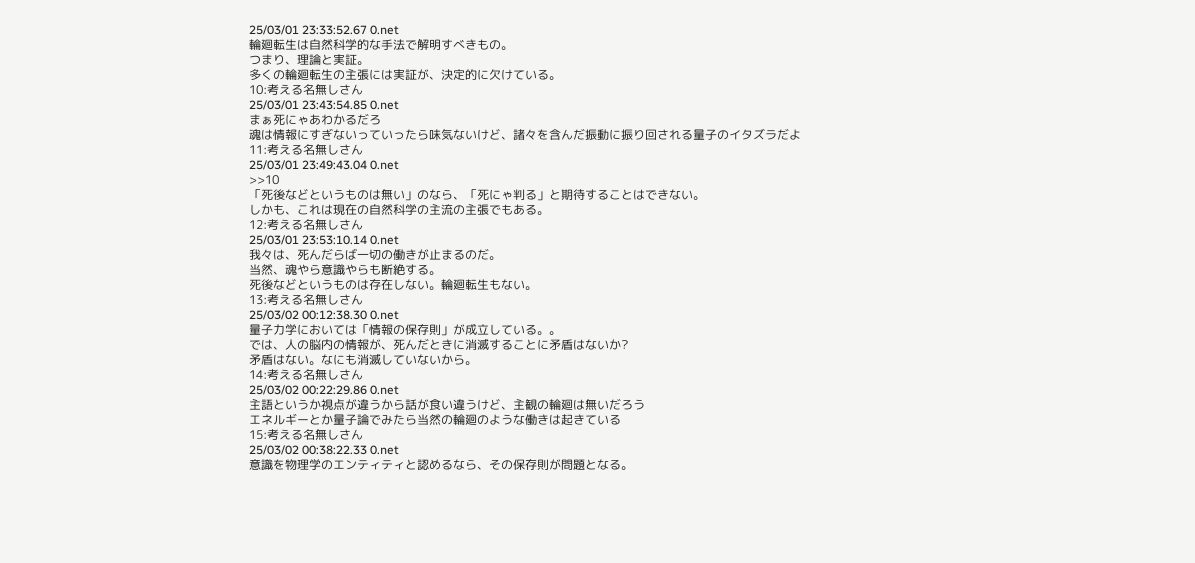25/03/01 23:33:52.67 0.net
輪廻転生は自然科学的な手法で解明すべきもの。
つまり、理論と実証。
多くの輪廻転生の主張には実証が、決定的に欠けている。
10:考える名無しさん
25/03/01 23:43:54.85 0.net
まぁ死にゃあわかるだろ
魂は情報にすぎないっていったら味気ないけど、諸々を含んだ振動に振り回される量子のイタズラだよ
11:考える名無しさん
25/03/01 23:49:43.04 0.net
>>10
「死後などというものは無い」のなら、「死にゃ判る」と期待することはできない。
しかも、これは現在の自然科学の主流の主張でもある。
12:考える名無しさん
25/03/01 23:53:10.14 0.net
我々は、死んだらば一切の働きが止まるのだ。
当然、魂やら意識やらも断絶する。
死後などというものは存在しない。輪廻転生もない。
13:考える名無しさん
25/03/02 00:12:38.30 0.net
量子力学においては「情報の保存則」が成立している。。
では、人の脳内の情報が、死んだときに消滅することに矛盾はないか?
矛盾はない。なにも消滅していないから。
14:考える名無しさん
25/03/02 00:22:29.86 0.net
主語というか視点が違うから話が食い違うけど、主観の輪廻は無いだろう
エネルギーとか量子論でみたら当然の輪廻のような働きは起きている
15:考える名無しさん
25/03/02 00:38:22.33 0.net
意識を物理学のエンティティと認めるなら、その保存則が問題となる。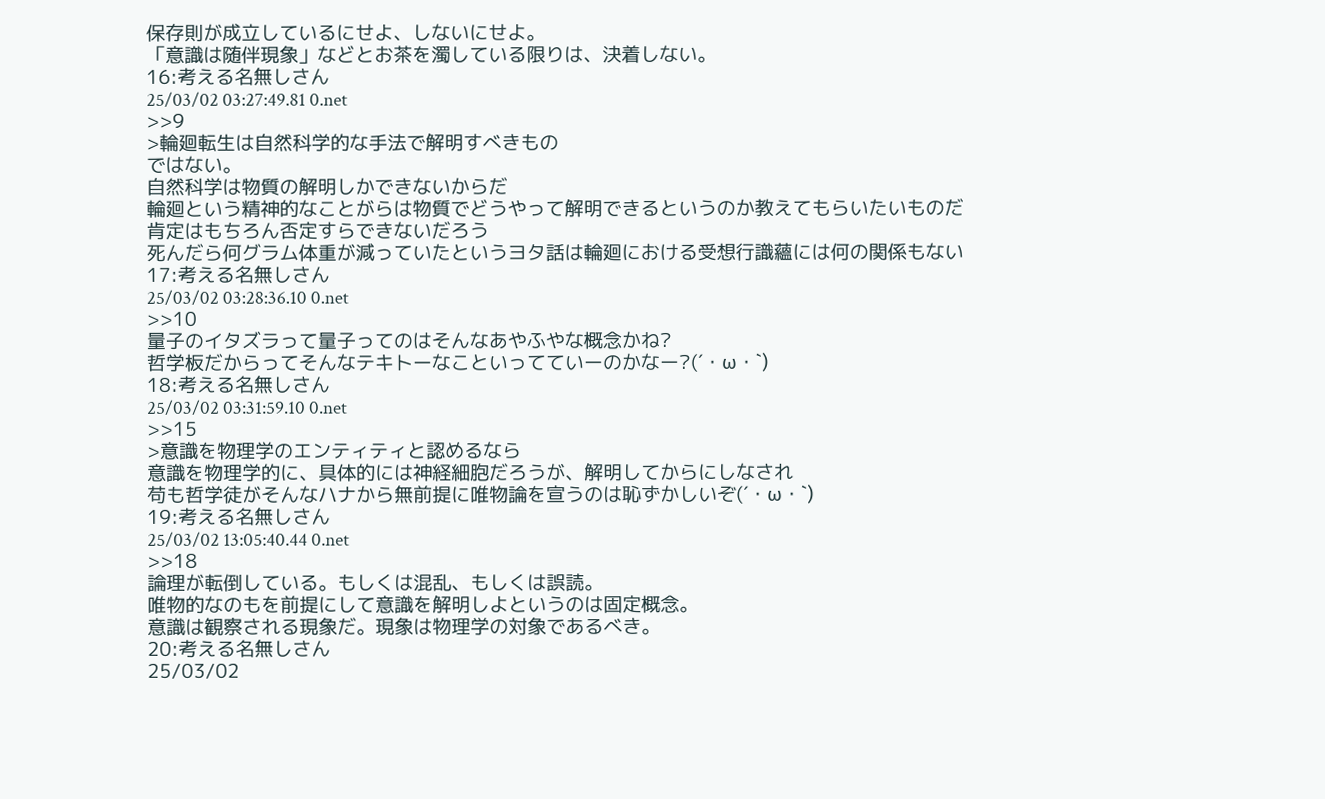保存則が成立しているにせよ、しないにせよ。
「意識は随伴現象」などとお茶を濁している限りは、決着しない。
16:考える名無しさん
25/03/02 03:27:49.81 0.net
>>9
>輪廻転生は自然科学的な手法で解明すべきもの
ではない。
自然科学は物質の解明しかできないからだ
輪廻という精神的なことがらは物質でどうやって解明できるというのか教えてもらいたいものだ
肯定はもちろん否定すらできないだろう
死んだら何グラム体重が減っていたというヨタ話は輪廻における受想行識蘊には何の関係もない
17:考える名無しさん
25/03/02 03:28:36.10 0.net
>>10
量子のイタズラって量子ってのはそんなあやふやな概念かね?
哲学板だからってそんなテキトーなこといってていーのかなー?(´・ω・`)
18:考える名無しさん
25/03/02 03:31:59.10 0.net
>>15
>意識を物理学のエンティティと認めるなら
意識を物理学的に、具体的には神経細胞だろうが、解明してからにしなされ
苟も哲学徒がそんなハナから無前提に唯物論を宣うのは恥ずかしいぞ(´・ω・`)
19:考える名無しさん
25/03/02 13:05:40.44 0.net
>>18
論理が転倒している。もしくは混乱、もしくは誤読。
唯物的なのもを前提にして意識を解明しよというのは固定概念。
意識は観察される現象だ。現象は物理学の対象であるべき。
20:考える名無しさん
25/03/02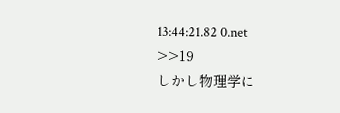13:44:21.82 0.net
>>19
しかし物理学に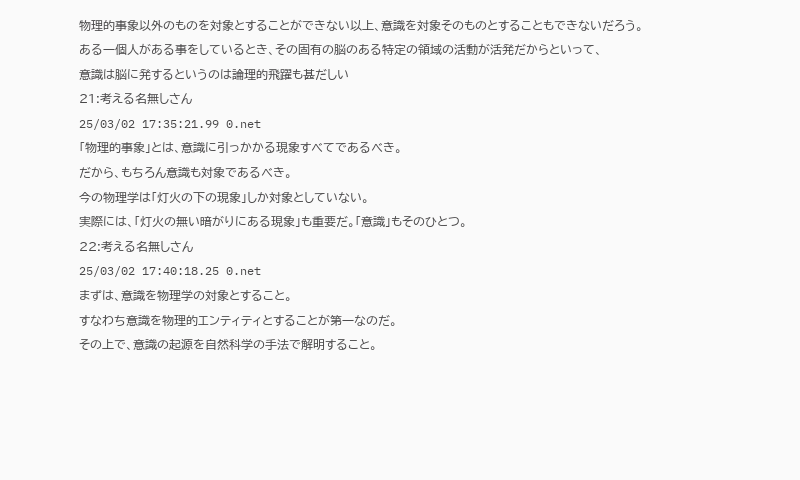物理的事象以外のものを対象とすることができない以上、意識を対象そのものとすることもできないだろう。
ある一個人がある事をしているとき、その固有の脳のある特定の領域の活動が活発だからといって、
意識は脳に発するというのは論理的飛躍も甚だしい
21:考える名無しさん
25/03/02 17:35:21.99 0.net
「物理的事象」とは、意識に引っかかる現象すべてであるべき。
だから、もちろん意識も対象であるべき。
今の物理学は「灯火の下の現象」しか対象としていない。
実際には、「灯火の無い暗がりにある現象」も重要だ。「意識」もそのひとつ。
22:考える名無しさん
25/03/02 17:40:18.25 0.net
まずは、意識を物理学の対象とすること。
すなわち意識を物理的エンティティとすることが第一なのだ。
その上で、意識の起源を自然科学の手法で解明すること。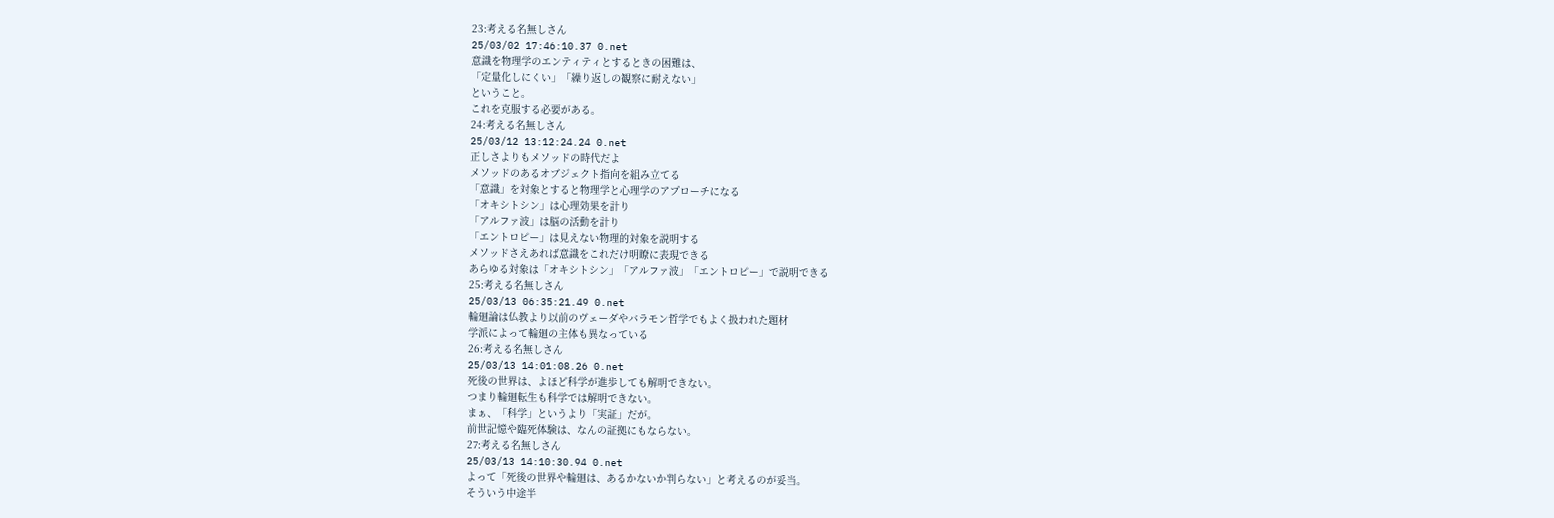23:考える名無しさん
25/03/02 17:46:10.37 0.net
意識を物理学のエンティティとするときの困難は、
「定量化しにくい」「繰り返しの観察に耐えない」
ということ。
これを克服する必要がある。
24:考える名無しさん
25/03/12 13:12:24.24 0.net
正しさよりもメソッドの時代だよ
メソッドのあるオブジェクト指向を組み立てる
「意識」を対象とすると物理学と心理学のアプローチになる
「オキシトシン」は心理効果を計り
「アルファ波」は脳の活動を計り
「エントロピー」は見えない物理的対象を説明する
メソッドさえあれば意識をこれだけ明瞭に表現できる
あらゆる対象は「オキシトシン」「アルファ波」「エントロピー」で説明できる
25:考える名無しさん
25/03/13 06:35:21.49 0.net
輪廻論は仏教より以前のヴェーダやバラモン哲学でもよく扱われた題材
学派によって輪廻の主体も異なっている
26:考える名無しさん
25/03/13 14:01:08.26 0.net
死後の世界は、よほど科学が進歩しても解明できない。
つまり輪廻転生も科学では解明できない。
まぁ、「科学」というより「実証」だが。
前世記憶や臨死体験は、なんの証拠にもならない。
27:考える名無しさん
25/03/13 14:10:30.94 0.net
よって「死後の世界や輪廻は、あるかないか判らない」と考えるのが妥当。
そういう中途半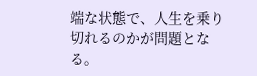端な状態で、人生を乗り切れるのかが問題となる。